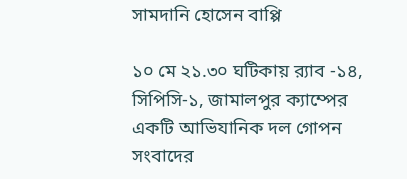সামদানি হোসেন বাপ্পি

১০ মে ২১.৩০ ঘটিকায় র‍্যাব -১৪, সিপিসি-১, জামালপুর ক্যাম্পের একটি আভিযানিক দল গোপন সংবাদের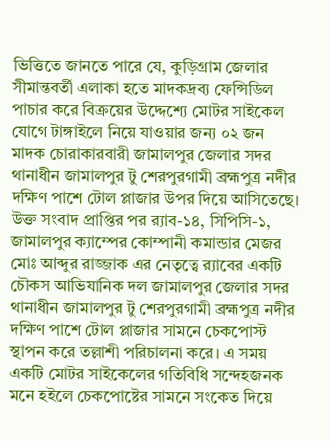ভিত্তিতে জানতে পারে যে, কুড়িগ্রাম জেলার সীমান্তবর্তী এলাকা হতে মাদকদ্রব্য ফেন্সিডিল পাচার করে বিক্রয়ের উদ্দেশ্যে মোটর সাইকেল যোগে টাঙ্গাইলে নিয়ে যাওয়ার জন্য ০২ জন মাদক চোরাকারবারী জামালপুর জেলার সদর থানাধীন জামালপুর টু শেরপুরগামী ব্রহ্মপুত্র নদীর দক্ষিণ পাশে টোল প্লাজার উপর দিয়ে আসিতেছে। উক্ত সংবাদ প্রাপ্তির পর র‍্যাব-১৪, সিপিসি-১, জামালপুর ক্যাম্পের কোম্পানী কমান্ডার মেজর মোঃ আব্দুর রাজ্জাক এর নেতৃত্বে র‍্যাবের একটি চৌকস আভিযানিক দল জামালপুর জেলার সদর থানাধীন জামালপুর টু শেরপুরগামী ব্রহ্মপুত্র নদীর দক্ষিণ পাশে টোল প্লাজার সামনে চেকপোস্ট স্থাপন করে তল্লাশী পরিচালনা করে। এ সময় একটি মোটর সাইকেলের গতিবিধি সন্দেহজনক মনে হইলে চেকপোষ্টের সামনে সংকেত দিয়ে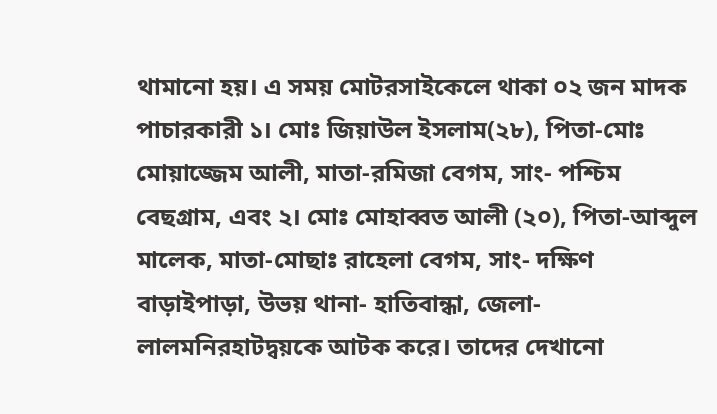থামানো হয়। এ সময় মোটরসাইকেলে থাকা ০২ জন মাদক পাচারকারী ১। মোঃ জিয়াউল ইসলাম(২৮), পিতা-মোঃ মোয়াজ্জেম আলী, মাতা-রমিজা বেগম, সাং- পশ্চিম বেছগ্রাম, এবং ২। মোঃ মোহাব্বত আলী (২০), পিতা-আব্দুল মালেক, মাতা-মোছাঃ রাহেলা বেগম, সাং- দক্ষিণ বাড়াইপাড়া, উভয় থানা- হাতিবান্ধা, জেলা-লালমনিরহাটদ্বয়কে আটক করে। তাদের দেখানো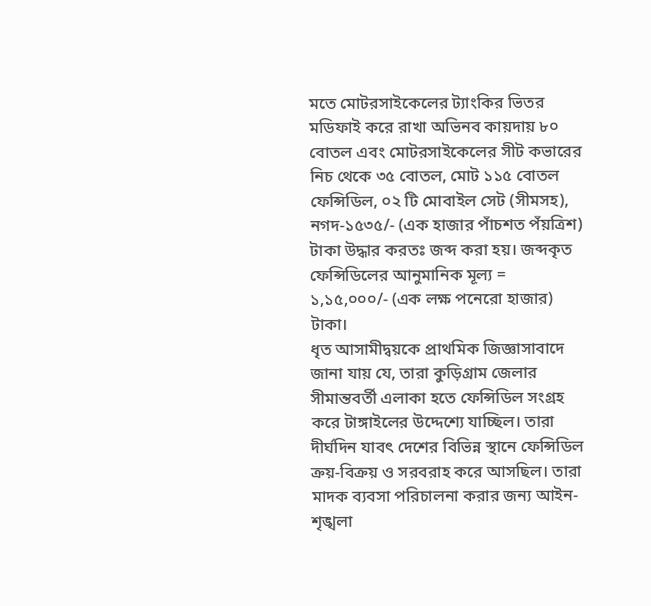মতে মোটরসাইকেলের ট্যাংকির ভিতর মডিফাই করে রাখা অভিনব কায়দায় ৮০ বোতল এবং মোটরসাইকেলের সীট কভারের নিচ থেকে ৩৫ বোতল, মোট ১১৫ বোতল ফেন্সিডিল, ০২ টি মোবাইল সেট (সীমসহ), নগদ-১৫৩৫/- (এক হাজার পাঁচশত পঁয়ত্রিশ) টাকা উদ্ধার করতঃ জব্দ করা হয়। জব্দকৃত ফেন্সিডিলের আনুমানিক মূল্য = ১,১৫,০০০/- (এক লক্ষ পনেরো হাজার) টাকা।
ধৃত আসামীদ্বয়কে প্রাথমিক জিজ্ঞাসাবাদে জানা যায় যে, তারা কুড়িগ্রাম জেলার সীমান্তবর্তী এলাকা হতে ফেন্সিডিল সংগ্রহ করে টাঙ্গাইলের উদ্দেশ্যে যাচ্ছিল। তারা দীর্ঘদিন যাবৎ দেশের বিভিন্ন স্থানে ফেন্সিডিল ক্রয়-বিক্রয় ও সরবরাহ করে আসছিল। তারা মাদক ব্যবসা পরিচালনা করার জন্য আইন-শৃঙ্খলা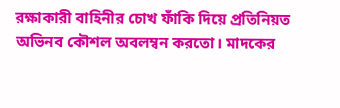রক্ষাকারী বাহিনীর চোখ ফাঁকি দিয়ে প্রতিনিয়ত অভিনব কৌশল অবলম্বন করতো। মাদকের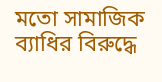মতো সামাজিক ব্যাধির বিরুদ্ধে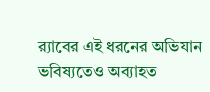র‍্যাবের এই ধরনের অভিযান ভবিষ্যতেও অব্যাহত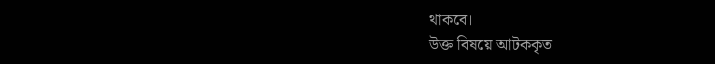থাকবে।
উক্ত বিষয়ে আটককৃত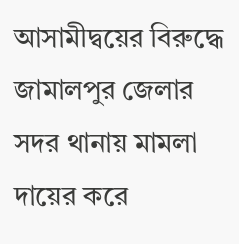আসামীদ্বয়ের বিরুদ্ধে জামালপুর জেলার সদর থানায় মামলা দায়ের করে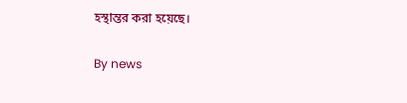হস্থান্তর করা হয়েছে।

By news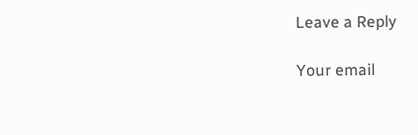Leave a Reply

Your email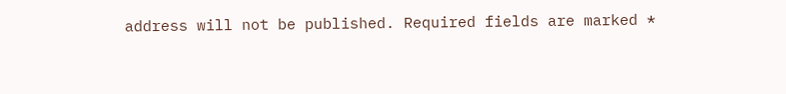address will not be published. Required fields are marked *